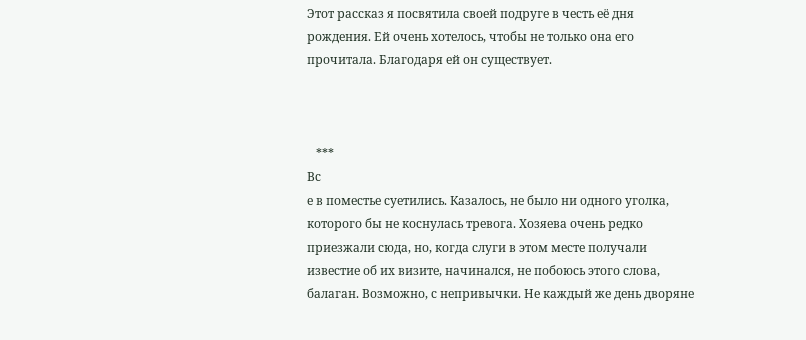Этот рассказ я посвятила своей подруге в честь её дня рождения. Ей очень хотелось, чтобы не только она его прочитала. Благодаря ей он существует.



   ***
Вс
е в поместье суетились. Казалось, не было ни одного уголка, которого бы не коснулась тревога. Хозяева очень редко приезжали сюда, но, когда слуги в этом месте получали известие об их визите, начинался, не побоюсь этого слова, балаган. Возможно, с непривычки. Не каждый же день дворяне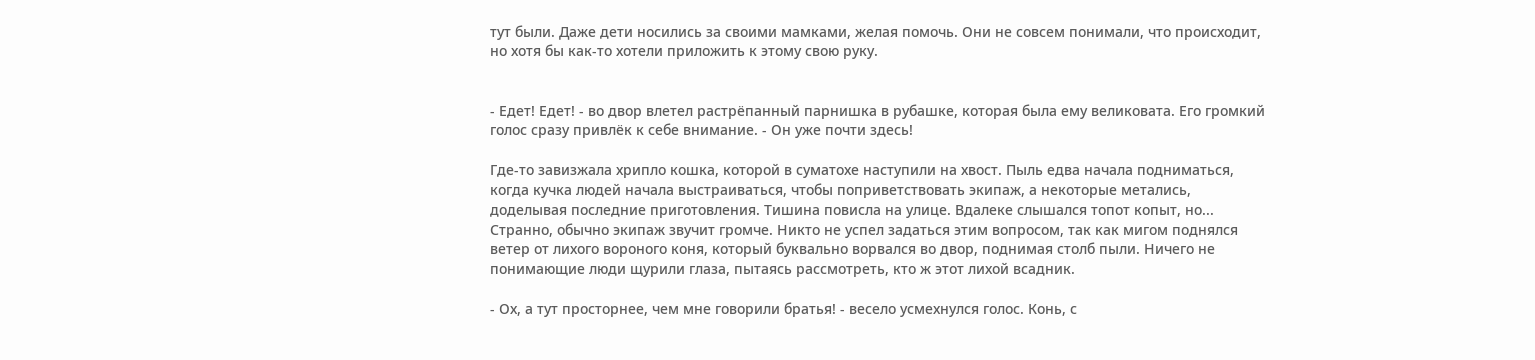тут были. Даже дети носились за своими мамками, желая помочь. Они не совсем понимали, что происходит, но хотя бы как-то хотели приложить к этому свою руку.


- Едет! Едет! - во двор влетел растрёпанный парнишка в рубашке, которая была ему великовата. Его громкий голос сразу привлёк к себе внимание. - Он уже почти здесь!

Где-то завизжала хрипло кошка, которой в суматохе наступили на хвост. Пыль едва начала подниматься, когда кучка людей начала выстраиваться, чтобы поприветствовать экипаж, а некоторые метались, доделывая последние приготовления. Тишина повисла на улице. Вдалеке слышался топот копыт, но... Странно, обычно экипаж звучит громче. Никто не успел задаться этим вопросом, так как мигом поднялся ветер от лихого вороного коня, который буквально ворвался во двор, поднимая столб пыли. Ничего не понимающие люди щурили глаза, пытаясь рассмотреть, кто ж этот лихой всадник.

- Ох, а тут просторнее, чем мне говорили братья! - весело усмехнулся голос. Конь, с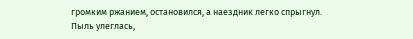громким ржанием, остановился, а наездник легко спрыгнул. Пыль улеглась,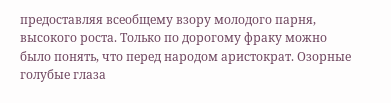предоставляя всеобщему взору молодого парня, высокого роста. Только по дорогому фраку можно было понять, что перед народом аристократ. Озорные голубые глаза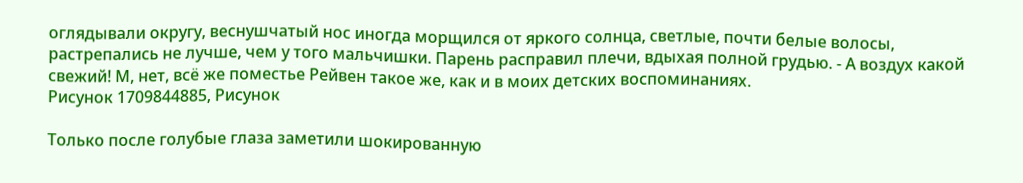оглядывали округу, веснушчатый нос иногда морщился от яркого солнца, светлые, почти белые волосы, растрепались не лучше, чем у того мальчишки. Парень расправил плечи, вдыхая полной грудью. - А воздух какой свежий! М, нет, всё же поместье Рейвен такое же, как и в моих детских воспоминаниях.
Рисунок 1709844885, Рисунок

Только после голубые глаза заметили шокированную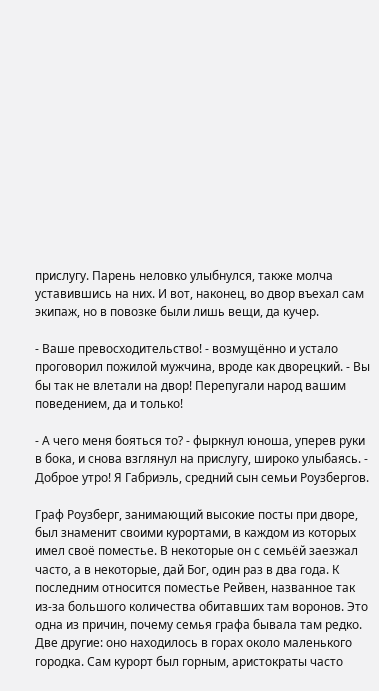прислугу. Парень неловко улыбнулся, также молча уставившись на них. И вот, наконец, во двор въехал сам экипаж, но в повозке были лишь вещи, да кучер.

- Ваше превосходительство! - возмущённо и устало проговорил пожилой мужчина, вроде как дворецкий. - Вы бы так не влетали на двор! Перепугали народ вашим поведением, да и только!

- А чего меня бояться то? - фыркнул юноша, уперев руки в бока, и снова взглянул на прислугу, широко улыбаясь. - Доброе утро! Я Габриэль, средний сын семьи Роузбергов.

Граф Роузберг, занимающий высокие посты при дворе, был знаменит своими курортами, в каждом из которых имел своё поместье. В некоторые он с семьёй заезжал часто, а в некоторые, дай Бог, один раз в два года. К последним относится поместье Рейвен, названное так из-за большого количества обитавших там воронов. Это одна из причин, почему семья графа бывала там редко. Две другие: оно находилось в горах около маленького городка. Сам курорт был горным, аристократы часто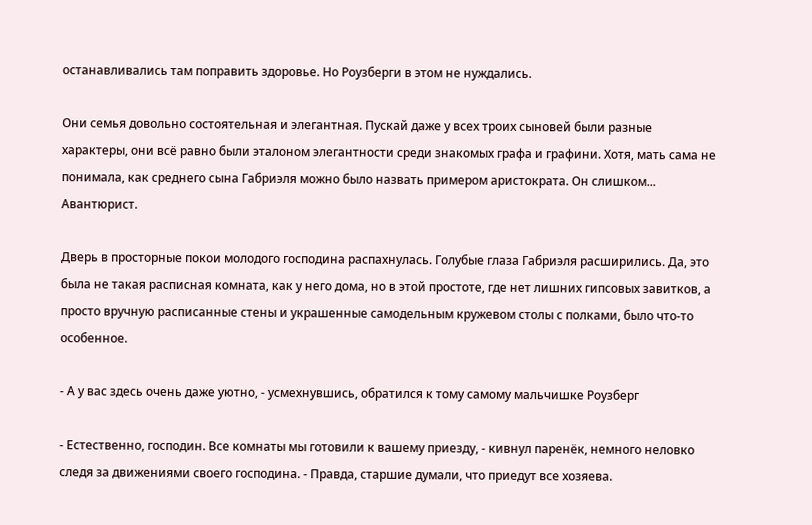останавливались там поправить здоровье. Но Роузберги в этом не нуждались.

Они семья довольно состоятельная и элегантная. Пускай даже у всех троих сыновей были разные характеры, они всё равно были эталоном элегантности среди знакомых графа и графини. Хотя, мать сама не понимала, как среднего сына Габриэля можно было назвать примером аристократа. Он слишком... Авантюрист.

Дверь в просторные покои молодого господина распахнулась. Голубые глаза Габриэля расширились. Да, это была не такая расписная комната, как у него дома, но в этой простоте, где нет лишних гипсовых завитков, а просто вручную расписанные стены и украшенные самодельным кружевом столы с полками, было что-то особенное.

- А у вас здесь очень даже уютно, - усмехнувшись, обратился к тому самому мальчишке Роузберг

- Естественно, господин. Все комнаты мы готовили к вашему приезду, - кивнул паренёк, немного неловко следя за движениями своего господина. - Правда, старшие думали, что приедут все хозяева.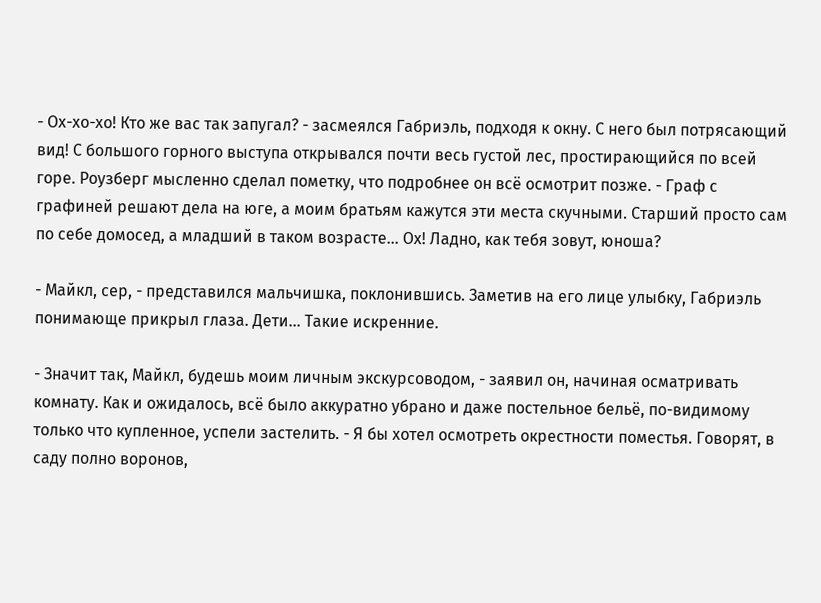- Ох-хо-хо! Кто же вас так запугал? - засмеялся Габриэль, подходя к окну. С него был потрясающий вид! С большого горного выступа открывался почти весь густой лес, простирающийся по всей горе. Роузберг мысленно сделал пометку, что подробнее он всё осмотрит позже. - Граф с графиней решают дела на юге, а моим братьям кажутся эти места скучными. Старший просто сам по себе домосед, а младший в таком возрасте... Ох! Ладно, как тебя зовут, юноша?

- Майкл, сер, - представился мальчишка, поклонившись. Заметив на его лице улыбку, Габриэль понимающе прикрыл глаза. Дети... Такие искренние.

- Значит так, Майкл, будешь моим личным экскурсоводом, - заявил он, начиная осматривать комнату. Как и ожидалось, всё было аккуратно убрано и даже постельное бельё, по-видимому только что купленное, успели застелить. - Я бы хотел осмотреть окрестности поместья. Говорят, в саду полно воронов,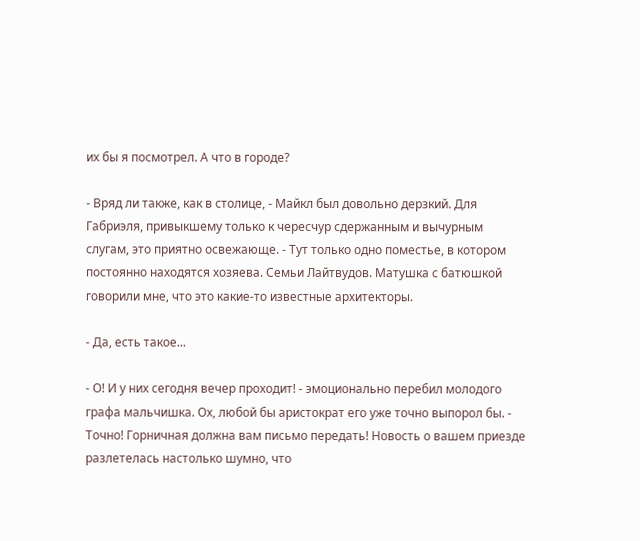их бы я посмотрел. А что в городе?

- Вряд ли также, как в столице, - Майкл был довольно дерзкий. Для Габриэля, привыкшему только к чересчур сдержанным и вычурным слугам, это приятно освежающе. - Тут только одно поместье, в котором постоянно находятся хозяева. Семьи Лайтвудов. Матушка с батюшкой говорили мне, что это какие-то известные архитекторы.

- Да, есть такое...

- О! И у них сегодня вечер проходит! - эмоционально перебил молодого графа мальчишка. Ох, любой бы аристократ его уже точно выпорол бы. - Точно! Горничная должна вам письмо передать! Новость о вашем приезде разлетелась настолько шумно, что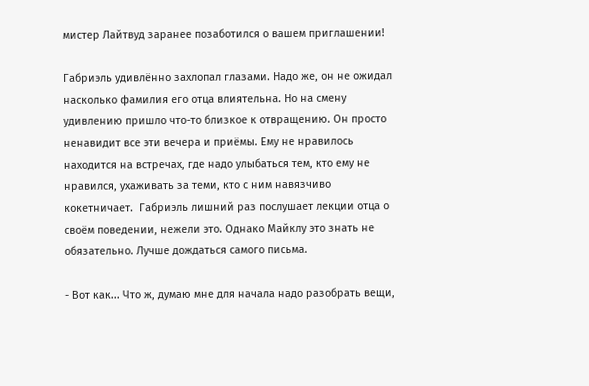мистер Лайтвуд заранее позаботился о вашем приглашении!

Габриэль удивлённо захлопал глазами. Надо же, он не ожидал насколько фамилия его отца влиятельна. Но на смену удивлению пришло что-то близкое к отвращению. Он просто ненавидит все эти вечера и приёмы. Ему не нравилось находится на встречах, где надо улыбаться тем, кто ему не нравился, ухаживать за теми, кто с ним навязчиво кокетничает.  Габриэль лишний раз послушает лекции отца о своём поведении, нежели это. Однако Майклу это знать не обязательно. Лучше дождаться самого письма.

- Вот как... Что ж, думаю мне для начала надо разобрать вещи,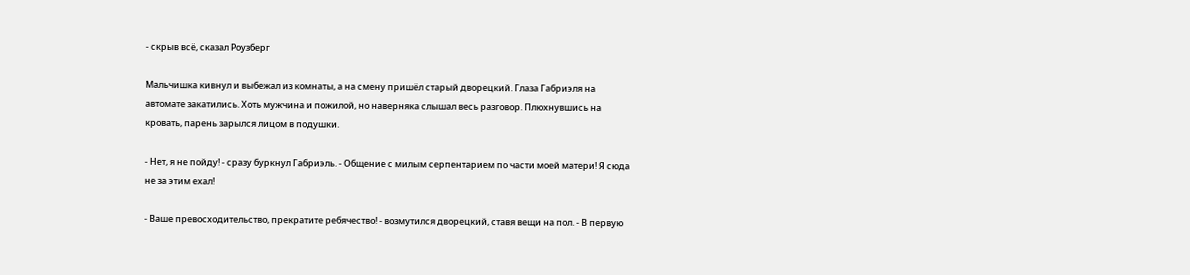- скрыв всё, сказал Роузберг

Мальчишка кивнул и выбежал из комнаты, а на смену пришёл старый дворецкий. Глаза Габриэля на автомате закатились. Хоть мужчина и пожилой, но наверняка слышал весь разговор. Плюхнувшись на кровать, парень зарылся лицом в подушки.

- Нет, я не пойду! - сразу буркнул Габриэль. - Общение с милым серпентарием по части моей матери! Я сюда не за этим ехал!

- Ваше превосходительство, прекратите ребячество! - возмутился дворецкий, ставя вещи на пол. - В первую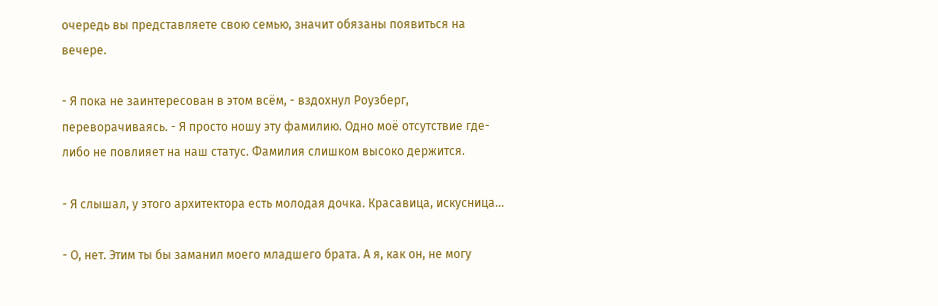очередь вы представляете свою семью, значит обязаны появиться на вечере.

- Я пока не заинтересован в этом всём, - вздохнул Роузберг, переворачиваясь. - Я просто ношу эту фамилию. Одно моё отсутствие где-либо не повлияет на наш статус. Фамилия слишком высоко держится.

- Я слышал, у этого архитектора есть молодая дочка. Красавица, искусница...

- О, нет. Этим ты бы заманил моего младшего брата. А я, как он, не могу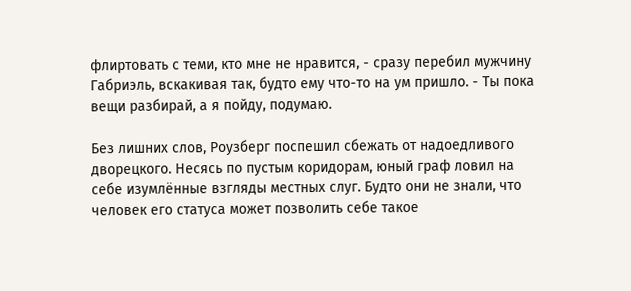флиртовать с теми, кто мне не нравится, - сразу перебил мужчину Габриэль, вскакивая так, будто ему что-то на ум пришло. - Ты пока вещи разбирай, а я пойду, подумаю.

Без лишних слов, Роузберг поспешил сбежать от надоедливого дворецкого. Несясь по пустым коридорам, юный граф ловил на себе изумлённые взгляды местных слуг. Будто они не знали, что человек его статуса может позволить себе такое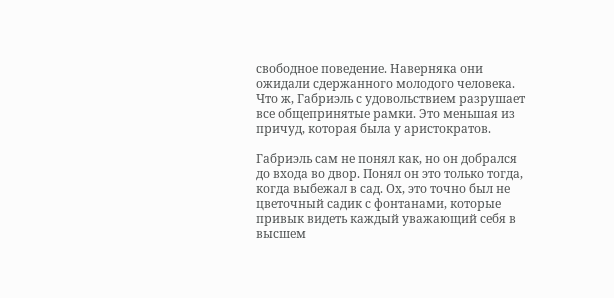свободное поведение. Наверняка они ожидали сдержанного молодого человека. Что ж, Габриэль с удовольствием разрушает все общепринятые рамки. Это меньшая из причуд, которая была у аристократов.

Габриэль сам не понял как, но он добрался до входа во двор. Понял он это только тогда, когда выбежал в сад. Ох, это точно был не цветочный садик с фонтанами, которые привык видеть каждый уважающий себя в высшем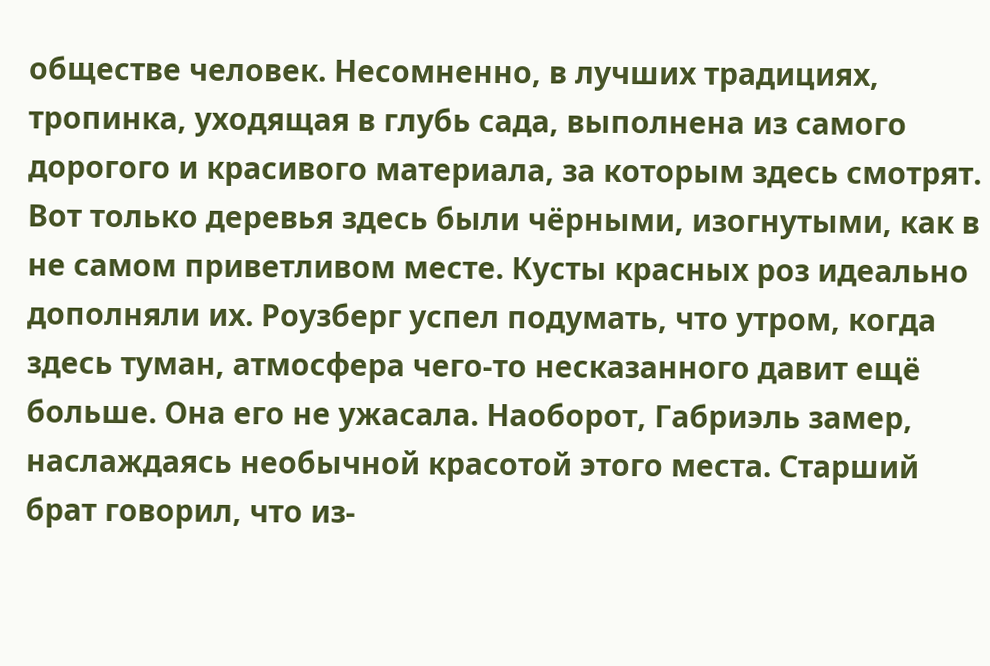обществе человек. Несомненно, в лучших традициях, тропинка, уходящая в глубь сада, выполнена из самого дорогого и красивого материала, за которым здесь смотрят. Вот только деревья здесь были чёрными, изогнутыми, как в не самом приветливом месте. Кусты красных роз идеально дополняли их. Роузберг успел подумать, что утром, когда здесь туман, атмосфера чего-то несказанного давит ещё больше. Она его не ужасала. Наоборот, Габриэль замер, наслаждаясь необычной красотой этого места. Старший брат говорил, что из-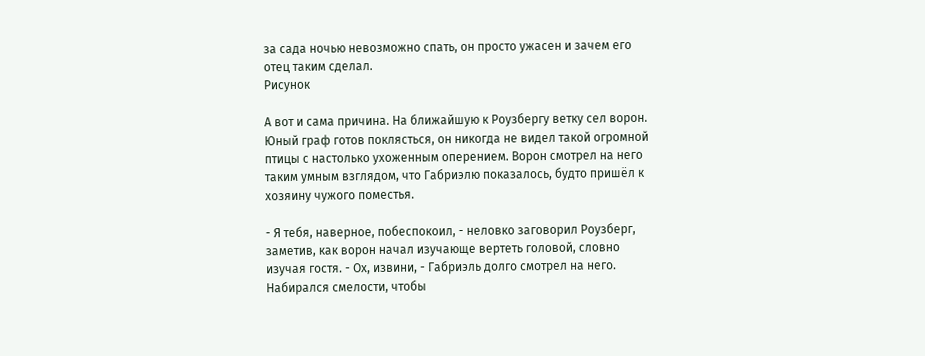за сада ночью невозможно спать, он просто ужасен и зачем его отец таким сделал.
Рисунок

А вот и сама причина. На ближайшую к Роузбергу ветку сел ворон. Юный граф готов поклясться, он никогда не видел такой огромной птицы с настолько ухоженным оперением. Ворон смотрел на него таким умным взглядом, что Габриэлю показалось, будто пришёл к хозяину чужого поместья.

- Я тебя, наверное, побеспокоил, - неловко заговорил Роузберг, заметив, как ворон начал изучающе вертеть головой, словно изучая гостя. - Ох, извини, - Габриэль долго смотрел на него. Набирался смелости, чтобы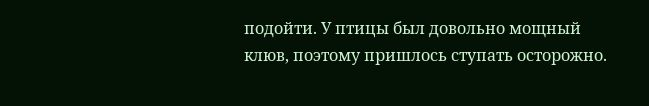подойти. У птицы был довольно мощный клюв, поэтому пришлось ступать осторожно.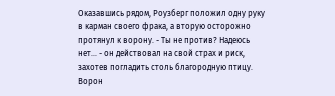Оказавшись рядом, Роузберг положил одну руку в карман своего фрака, а вторую осторожно протянул к ворону. - Ты не против? Надеюсь нет... - он действовал на свой страх и риск, захотев погладить столь благородную птицу. Ворон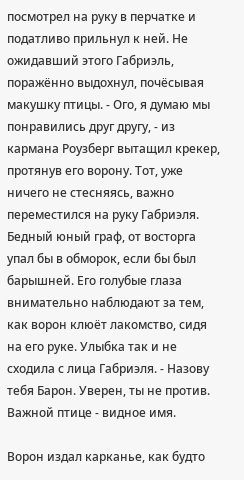посмотрел на руку в перчатке и податливо прильнул к ней. Не ожидавший этого Габриэль, поражённо выдохнул, почёсывая макушку птицы. - Ого, я думаю мы понравились друг другу, - из кармана Роузберг вытащил крекер, протянув его ворону. Тот, уже ничего не стесняясь, важно переместился на руку Габриэля. Бедный юный граф, от восторга упал бы в обморок, если бы был барышней. Его голубые глаза внимательно наблюдают за тем, как ворон клюёт лакомство, сидя на его руке. Улыбка так и не сходила с лица Габриэля. - Назову тебя Барон. Уверен, ты не против. Важной птице - видное имя.

Ворон издал карканье, как будто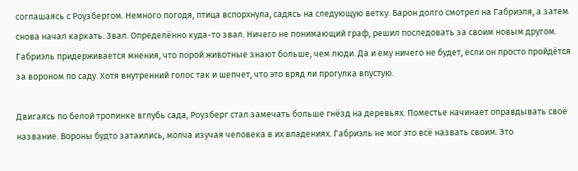соглашаясь с Роузбергом. Немного погодя, птица вспорхнула, садясь на следующую ветку. Барон долго смотрел на Габриэля, а затем снова начал каркать. Звал. Определённо куда-то звал. Ничего не понимающий граф, решил последовать за своим новым другом. Габриэль придерживается мнения, что порой животные знают больше, чем люди. Да и ему ничего не будет, если он просто пройдётся за вороном по саду. Хотя внутренний голос так и шепчет, что это вряд ли прогулка впустую.

Двигаясь по белой тропинке вглубь сада, Роузберг стал замечать больше гнёзд на деревьях. Поместье начинает оправдывать своё название. Вороны будто затаились, молча изучая человека в их владениях. Габриэль не мог это всё назвать своим. Это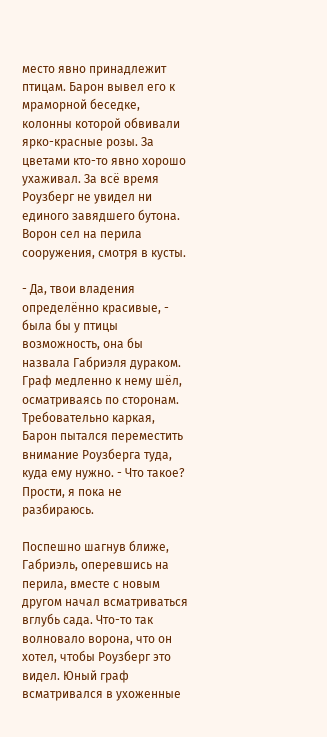место явно принадлежит птицам. Барон вывел его к мраморной беседке, колонны которой обвивали ярко-красные розы. За цветами кто-то явно хорошо ухаживал. За всё время Роузберг не увидел ни единого завядшего бутона. Ворон сел на перила сооружения, смотря в кусты.

- Да, твои владения определённо красивые, - была бы у птицы возможность, она бы назвала Габриэля дураком. Граф медленно к нему шёл, осматриваясь по сторонам. Требовательно каркая, Барон пытался переместить внимание Роузберга туда, куда ему нужно. - Что такое? Прости, я пока не разбираюсь.

Поспешно шагнув ближе, Габриэль, оперевшись на перила, вместе с новым другом начал всматриваться вглубь сада. Что-то так волновало ворона, что он хотел, чтобы Роузберг это видел. Юный граф всматривался в ухоженные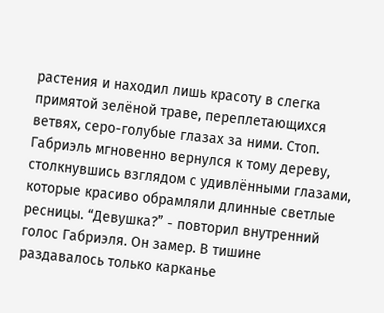растения и находил лишь красоту в слегка примятой зелёной траве, переплетающихся ветвях, серо-голубые глазах за ними. Стоп. Габриэль мгновенно вернулся к тому дереву, столкнувшись взглядом с удивлёнными глазами, которые красиво обрамляли длинные светлые ресницы. “Девушка?” - повторил внутренний голос Габриэля. Он замер. В тишине раздавалось только карканье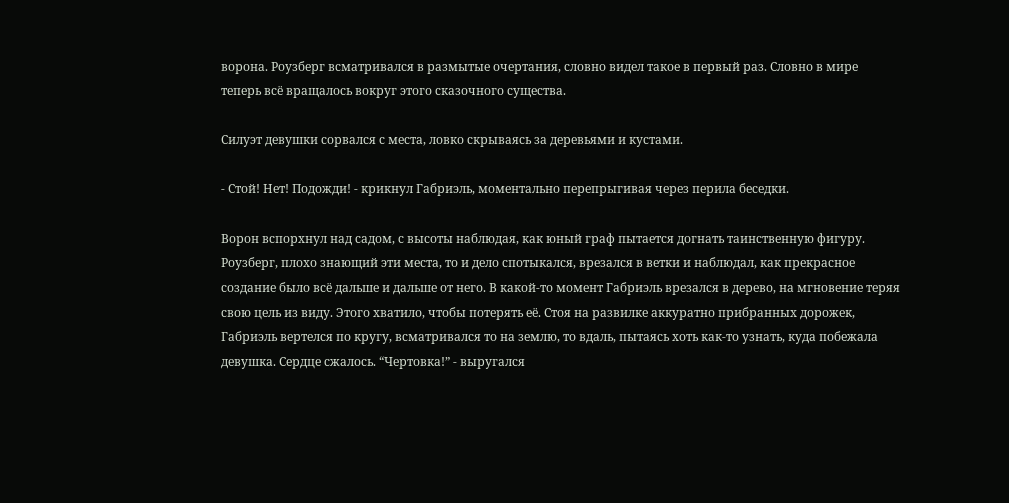ворона. Роузберг всматривался в размытые очертания, словно видел такое в первый раз. Словно в мире теперь всё вращалось вокруг этого сказочного существа.

Силуэт девушки сорвался с места, ловко скрываясь за деревьями и кустами.

- Стой! Нет! Подожди! - крикнул Габриэль, моментально перепрыгивая через перила беседки.

Ворон вспорхнул над садом, с высоты наблюдая, как юный граф пытается догнать таинственную фигуру. Роузберг, плохо знающий эти места, то и дело спотыкался, врезался в ветки и наблюдал, как прекрасное создание было всё дальше и дальше от него. В какой-то момент Габриэль врезался в дерево, на мгновение теряя свою цель из виду. Этого хватило, чтобы потерять её. Стоя на развилке аккуратно прибранных дорожек, Габриэль вертелся по кругу, всматривался то на землю, то вдаль, пытаясь хоть как-то узнать, куда побежала девушка. Сердце сжалось. “Чертовка!” - выругался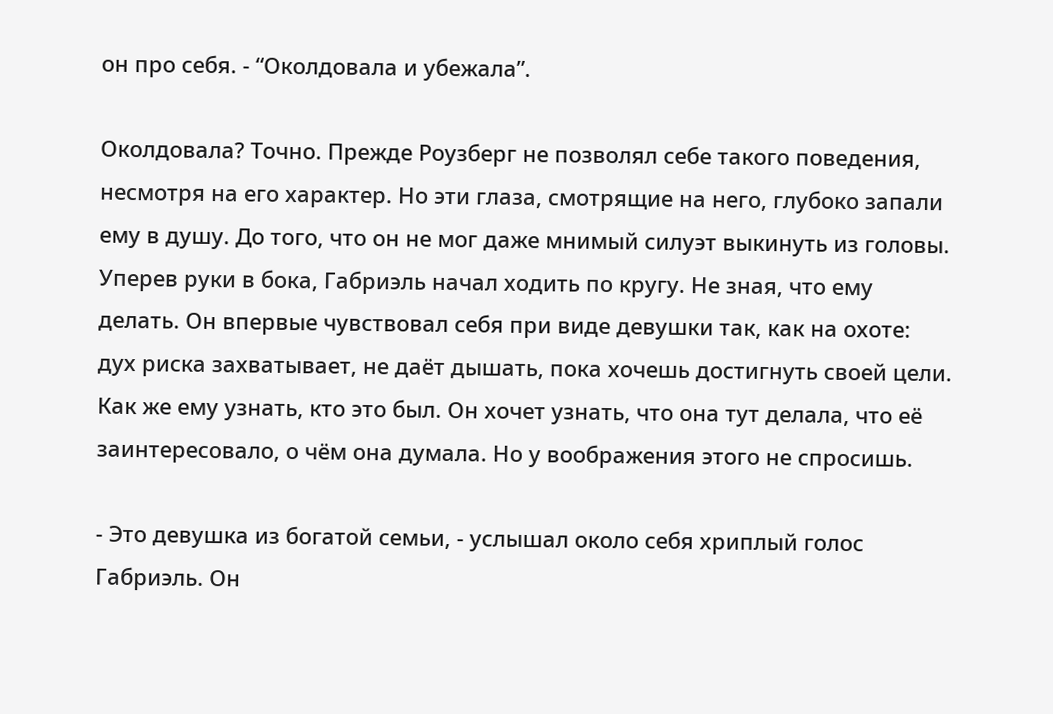он про себя. - “Околдовала и убежала”.

Околдовала? Точно. Прежде Роузберг не позволял себе такого поведения, несмотря на его характер. Но эти глаза, смотрящие на него, глубоко запали ему в душу. До того, что он не мог даже мнимый силуэт выкинуть из головы. Уперев руки в бока, Габриэль начал ходить по кругу. Не зная, что ему делать. Он впервые чувствовал себя при виде девушки так, как на охоте: дух риска захватывает, не даёт дышать, пока хочешь достигнуть своей цели. Как же ему узнать, кто это был. Он хочет узнать, что она тут делала, что её заинтересовало, о чём она думала. Но у воображения этого не спросишь.

- Это девушка из богатой семьи, - услышал около себя хриплый голос Габриэль. Он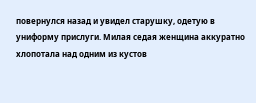повернулся назад и увидел старушку, одетую в униформу прислуги. Милая седая женщина аккуратно хлопотала над одним из кустов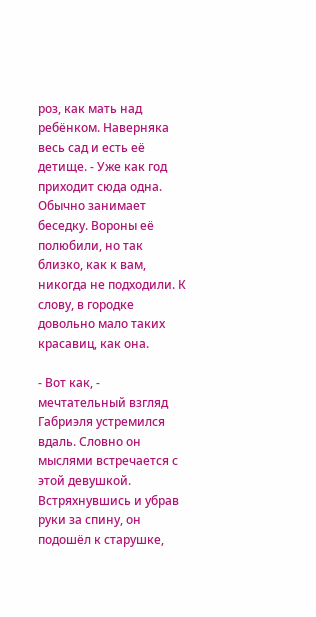роз, как мать над ребёнком. Наверняка весь сад и есть её детище. - Уже как год приходит сюда одна. Обычно занимает беседку. Вороны её полюбили, но так близко, как к вам, никогда не подходили. К слову, в городке довольно мало таких красавиц, как она.

- Вот как, - мечтательный взгляд Габриэля устремился вдаль. Словно он мыслями встречается с этой девушкой. Встряхнувшись и убрав руки за спину, он подошёл к старушке,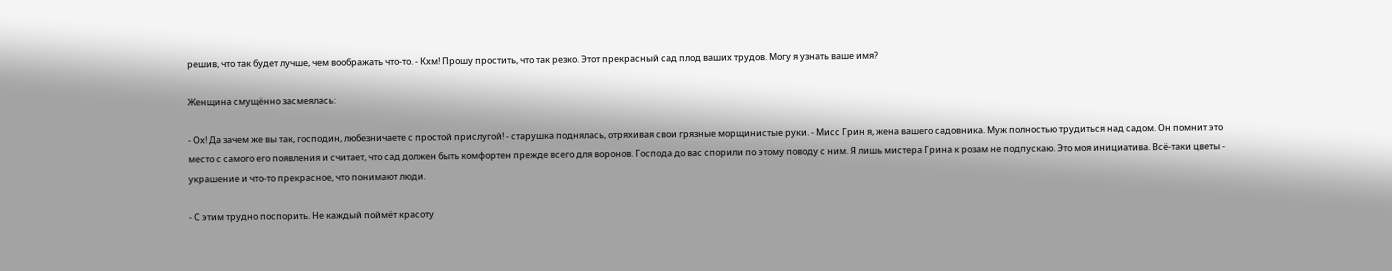решив, что так будет лучше, чем воображать что-то. - Кхм! Прошу простить, что так резко. Этот прекрасный сад плод ваших трудов. Могу я узнать ваше имя?

Женщина смущённо засмеялась:

- Ох! Да зачем же вы так, господин, любезничаете с простой прислугой! - старушка поднялась, отряхивая свои грязные морщинистые руки. - Мисс Грин я, жена вашего садовника. Муж полностью трудиться над садом. Он помнит это место с самого его появления и считает, что сад должен быть комфортен прежде всего для воронов. Господа до вас спорили по этому поводу с ним. Я лишь мистера Грина к розам не подпускаю. Это моя инициатива. Всё-таки цветы - украшение и что-то прекрасное, что понимают люди.

- С этим трудно поспорить. Не каждый поймёт красоту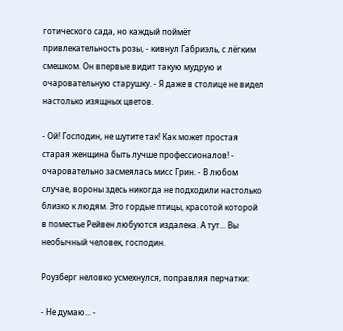готического сада, но каждый поймёт привлекательность розы, - кивнул Габриэль, с лёгким смешком. Он впервые видит такую мудрую и очаровательную старушку. - Я даже в столице не видел настолько изящных цветов.

- Ой! Господин, не шутите так! Как может простая старая женщина быть лучше профессионалов! - очаровательно засмеялась мисс Грин. - В любом случае, вороны здесь никогда не подходили настолько близко к людям. Это гордые птицы, красотой которой в поместье Рейвен любуются издалека. А тут... Вы необычный человек, господин.

Роузберг неловко усмехнулся, поправляя перчатки:

- Не думаю... -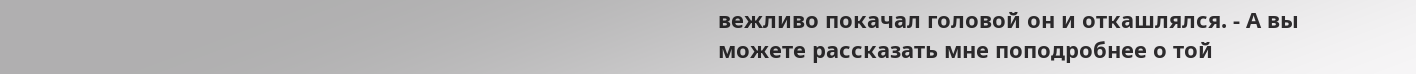вежливо покачал головой он и откашлялся. - А вы можете рассказать мне поподробнее о той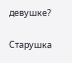девушке?

Старушка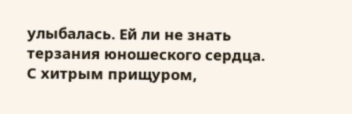улыбалась. Ей ли не знать терзания юношеского сердца. С хитрым прищуром,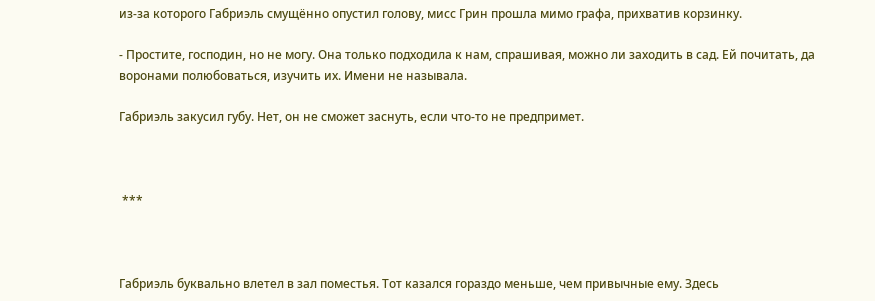из-за которого Габриэль смущённо опустил голову, мисс Грин прошла мимо графа, прихватив корзинку.

- Простите, господин, но не могу. Она только подходила к нам, спрашивая, можно ли заходить в сад. Ей почитать, да воронами полюбоваться, изучить их. Имени не называла.

Габриэль закусил губу. Нет, он не сможет заснуть, если что-то не предпримет.



 ***



Габриэль буквально влетел в зал поместья. Тот казался гораздо меньше, чем привычные ему. Здесь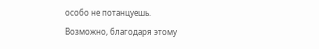особо не потанцуешь. Возможно, благодаря этому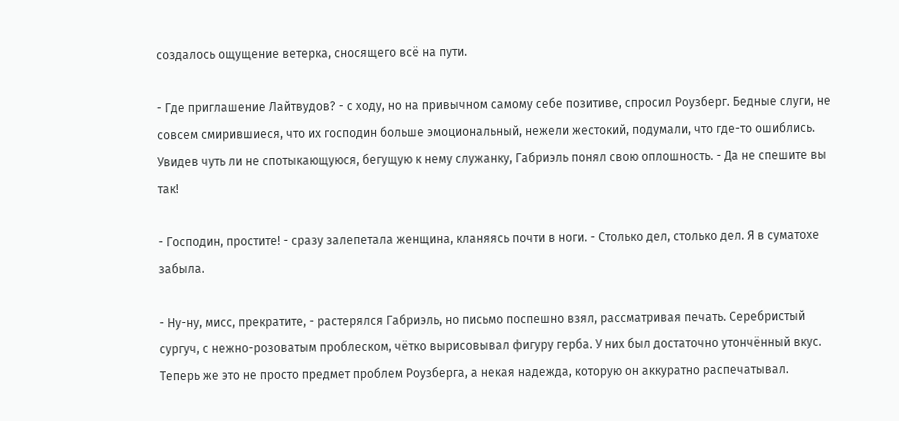создалось ощущение ветерка, сносящего всё на пути.

- Где приглашение Лайтвудов? - с ходу, но на привычном самому себе позитиве, спросил Роузберг. Бедные слуги, не совсем смирившиеся, что их господин больше эмоциональный, нежели жестокий, подумали, что где-то ошиблись. Увидев чуть ли не спотыкающуюся, бегущую к нему служанку, Габриэль понял свою оплошность. - Да не спешите вы так!

- Господин, простите! - сразу залепетала женщина, кланяясь почти в ноги. - Столько дел, столько дел. Я в суматохе забыла.

- Ну-ну, мисс, прекратите, - растерялся Габриэль, но письмо поспешно взял, рассматривая печать. Серебристый сургуч, с нежно-розоватым проблеском, чётко вырисовывал фигуру герба. У них был достаточно утончённый вкус. Теперь же это не просто предмет проблем Роузберга, а некая надежда, которую он аккуратно распечатывал.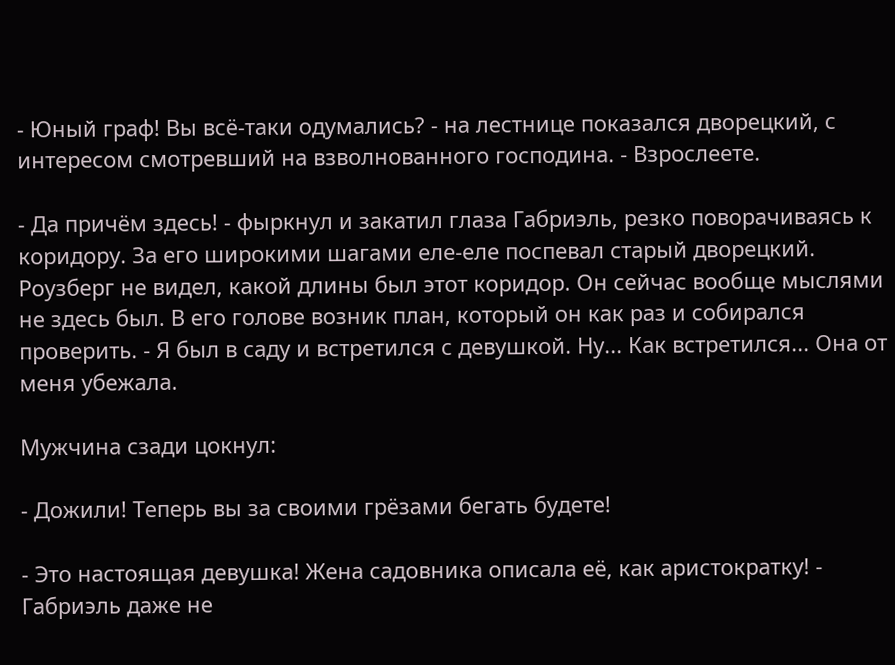- Юный граф! Вы всё-таки одумались? - на лестнице показался дворецкий, с интересом смотревший на взволнованного господина. - Взрослеете.

- Да причём здесь! - фыркнул и закатил глаза Габриэль, резко поворачиваясь к коридору. За его широкими шагами еле-еле поспевал старый дворецкий. Роузберг не видел, какой длины был этот коридор. Он сейчас вообще мыслями не здесь был. В его голове возник план, который он как раз и собирался проверить. - Я был в саду и встретился с девушкой. Ну... Как встретился... Она от меня убежала.

Мужчина сзади цокнул:

- Дожили! Теперь вы за своими грёзами бегать будете!

- Это настоящая девушка! Жена садовника описала её, как аристократку! - Габриэль даже не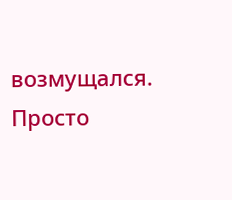возмущался. Просто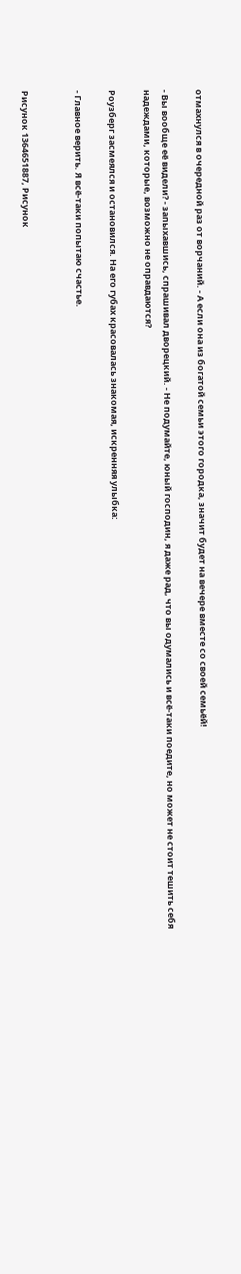отмахнулся в очередной раз от ворчаний. - А если она из богатой семьи этого городка, значит будет на вечере вместе со своей семьёй!

- Вы вообще её видели? - запыхавшись, спрашивал дворецкий. - Не подумайте, юный господин, я даже рад, что вы одумались и всё-таки поедите, но может не стоит тешить себя надеждами, которые, возможно не оправдаются?

Роузберг засмеялся и остановился. На его губах красовалась знакомая, искренняя улыбка:

- Главное верить. Я всё-таки попытаю счастье.


Рисунок 1364651887, Рисунок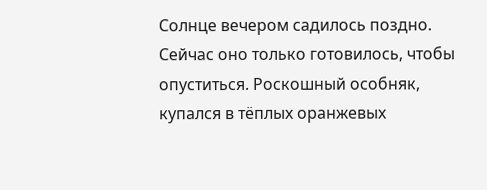Солнце вечером садилось поздно. Сейчас оно только готовилось, чтобы опуститься. Роскошный особняк, купался в тёплых оранжевых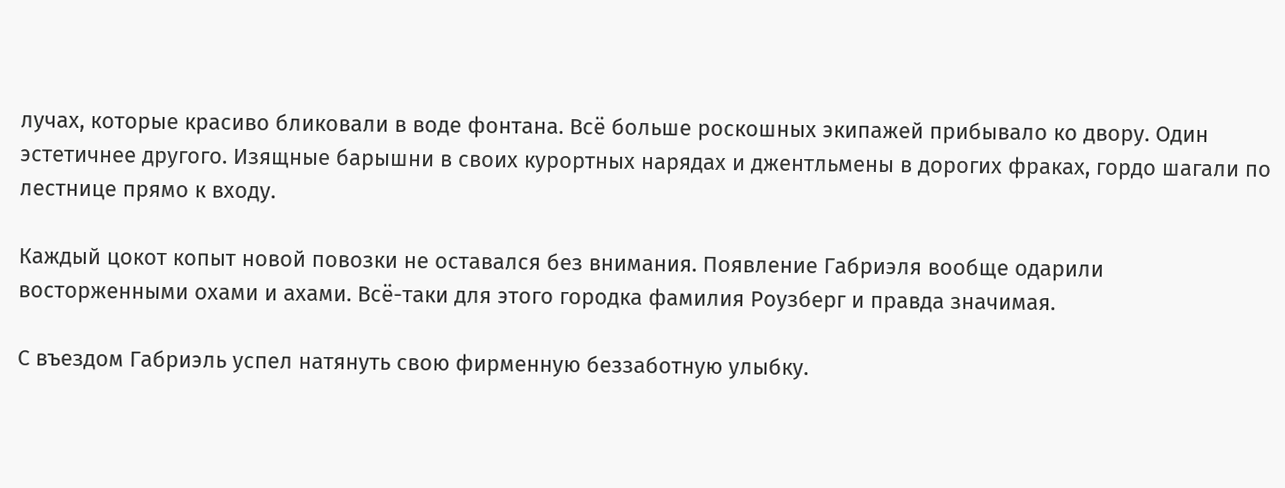лучах, которые красиво бликовали в воде фонтана. Всё больше роскошных экипажей прибывало ко двору. Один эстетичнее другого. Изящные барышни в своих курортных нарядах и джентльмены в дорогих фраках, гордо шагали по лестнице прямо к входу.

Каждый цокот копыт новой повозки не оставался без внимания. Появление Габриэля вообще одарили восторженными охами и ахами. Всё-таки для этого городка фамилия Роузберг и правда значимая.

С въездом Габриэль успел натянуть свою фирменную беззаботную улыбку.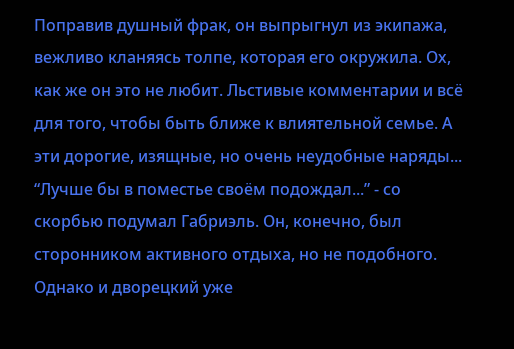Поправив душный фрак, он выпрыгнул из экипажа, вежливо кланяясь толпе, которая его окружила. Ох, как же он это не любит. Льстивые комментарии и всё для того, чтобы быть ближе к влиятельной семье. А эти дорогие, изящные, но очень неудобные наряды... “Лучше бы в поместье своём подождал...” - со скорбью подумал Габриэль. Он, конечно, был сторонником активного отдыха, но не подобного. Однако и дворецкий уже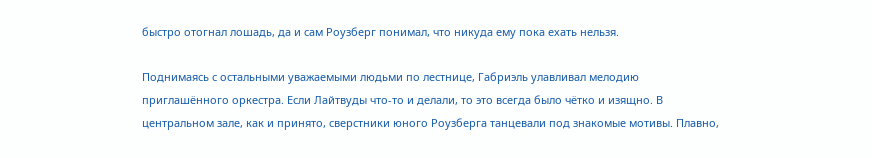быстро отогнал лошадь, да и сам Роузберг понимал, что никуда ему пока ехать нельзя.

Поднимаясь с остальными уважаемыми людьми по лестнице, Габриэль улавливал мелодию приглашённого оркестра. Если Лайтвуды что-то и делали, то это всегда было чётко и изящно. В центральном зале, как и принято, сверстники юного Роузберга танцевали под знакомые мотивы. Плавно,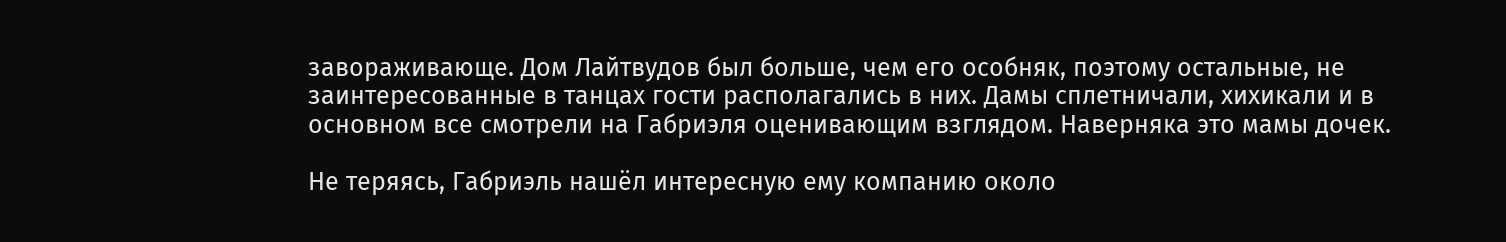завораживающе. Дом Лайтвудов был больше, чем его особняк, поэтому остальные, не заинтересованные в танцах гости располагались в них. Дамы сплетничали, хихикали и в основном все смотрели на Габриэля оценивающим взглядом. Наверняка это мамы дочек.

Не теряясь, Габриэль нашёл интересную ему компанию около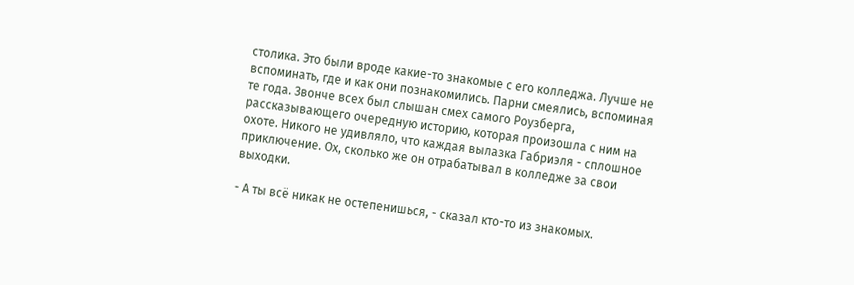столика. Это были вроде какие-то знакомые с его колледжа. Лучше не вспоминать, где и как они познакомились. Парни смеялись, вспоминая те года. Звонче всех был слышан смех самого Роузберга, рассказывающего очередную историю, которая произошла с ним на охоте. Никого не удивляло, что каждая вылазка Габриэля - сплошное приключение. Ох, сколько же он отрабатывал в колледже за свои выходки.

- А ты всё никак не остепенишься, - сказал кто-то из знакомых.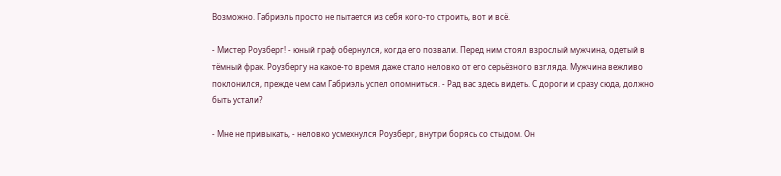Возможно. Габриэль просто не пытается из себя кого-то строить, вот и всё.

- Мистер Роузберг! - юный граф обернулся, когда его позвали. Перед ним стоял взрослый мужчина, одетый в тёмный фрак. Роузбергу на какое-то время даже стало неловко от его серьёзного взгляда. Мужчина вежливо поклонился, прежде чем сам Габриэль успел опомниться. - Рад вас здесь видеть. С дороги и сразу сюда, должно быть устали?

- Мне не привыкать, - неловко усмехнулся Роузберг, внутри борясь со стыдом. Он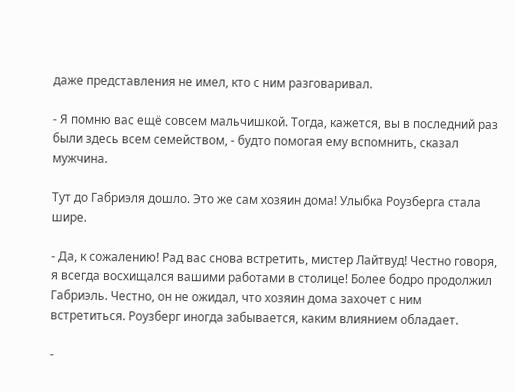даже представления не имел, кто с ним разговаривал.

- Я помню вас ещё совсем мальчишкой. Тогда, кажется, вы в последний раз были здесь всем семейством, - будто помогая ему вспомнить, сказал мужчина.

Тут до Габриэля дошло. Это же сам хозяин дома! Улыбка Роузберга стала шире.

- Да, к сожалению! Рад вас снова встретить, мистер Лайтвуд! Честно говоря, я всегда восхищался вашими работами в столице! Более бодро продолжил Габриэль. Честно, он не ожидал, что хозяин дома захочет с ним встретиться. Роузберг иногда забывается, каким влиянием обладает.

-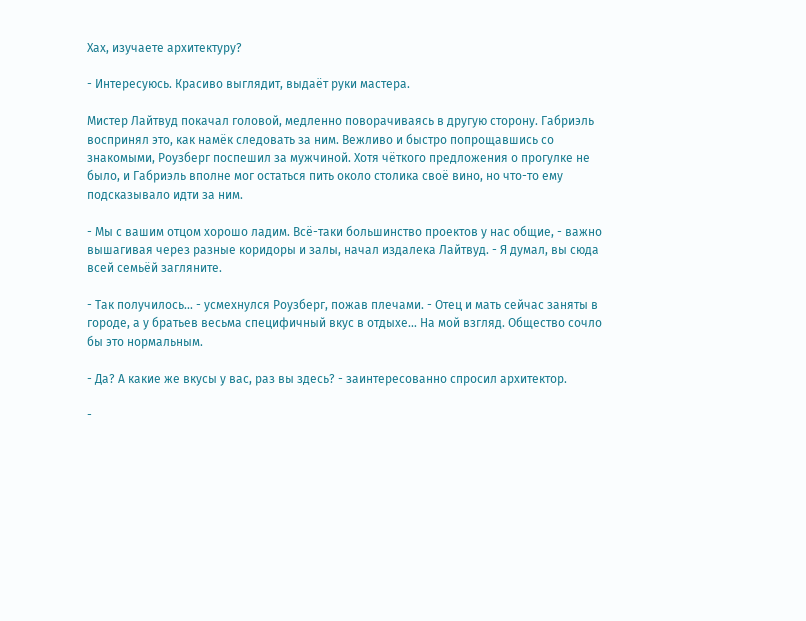Хах, изучаете архитектуру?

- Интересуюсь. Красиво выглядит, выдаёт руки мастера.

Мистер Лайтвуд покачал головой, медленно поворачиваясь в другую сторону. Габриэль воспринял это, как намёк следовать за ним. Вежливо и быстро попрощавшись со знакомыми, Роузберг поспешил за мужчиной. Хотя чёткого предложения о прогулке не было, и Габриэль вполне мог остаться пить около столика своё вино, но что-то ему подсказывало идти за ним.

- Мы с вашим отцом хорошо ладим. Всё-таки большинство проектов у нас общие, - важно вышагивая через разные коридоры и залы, начал издалека Лайтвуд. - Я думал, вы сюда всей семьёй загляните.

- Так получилось... - усмехнулся Роузберг, пожав плечами. - Отец и мать сейчас заняты в городе, а у братьев весьма специфичный вкус в отдыхе... На мой взгляд. Общество сочло бы это нормальным.

- Да? А какие же вкусы у вас, раз вы здесь? - заинтересованно спросил архитектор.

-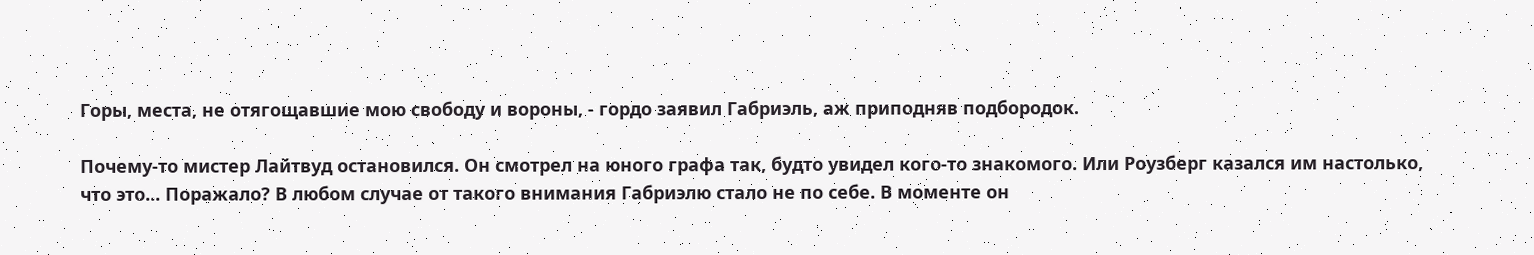Горы, места, не отягощавшие мою свободу и вороны, - гордо заявил Габриэль, аж приподняв подбородок.

Почему-то мистер Лайтвуд остановился. Он смотрел на юного графа так, будто увидел кого-то знакомого. Или Роузберг казался им настолько, что это... Поражало? В любом случае от такого внимания Габриэлю стало не по себе. В моменте он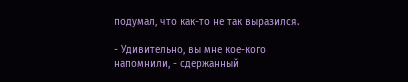подумал, что как-то не так выразился.

- Удивительно, вы мне кое-кого напомнили, - сдержанный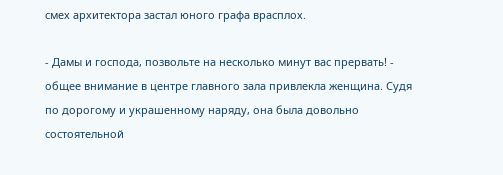смех архитектора застал юного графа врасплох.

- Дамы и господа, позвольте на несколько минут вас прервать! - общее внимание в центре главного зала привлекла женщина. Судя по дорогому и украшенному наряду, она была довольно состоятельной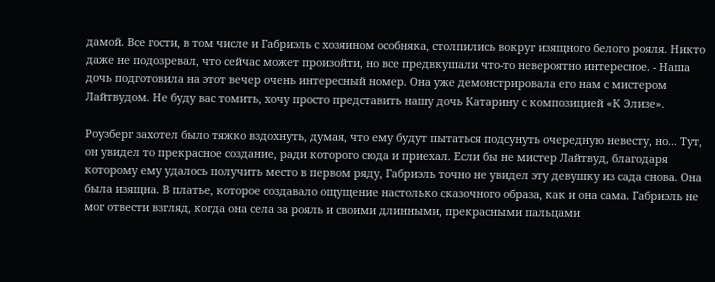дамой. Все гости, в том числе и Габриэль с хозяином особняка, столпились вокруг изящного белого рояля. Никто даже не подозревал, что сейчас может произойти, но все предвкушали что-то невероятно интересное. - Наша дочь подготовила на этот вечер очень интересный номер. Она уже демонстрировала его нам с мистером Лайтвудом. Не буду вас томить, хочу просто представить нашу дочь Катарину с композицией «К Элизе».

Роузберг захотел было тяжко вздохнуть, думая, что ему будут пытаться подсунуть очередную невесту, но... Тут, он увидел то прекрасное создание, ради которого сюда и приехал. Если бы не мистер Лайтвуд, благодаря которому ему удалось получить место в первом ряду, Габриэль точно не увидел эту девушку из сада снова. Она была изящна. В платье, которое создавало ощущение настолько сказочного образа, как и она сама. Габриэль не мог отвести взгляд, когда она села за рояль и своими длинными, прекрасными пальцами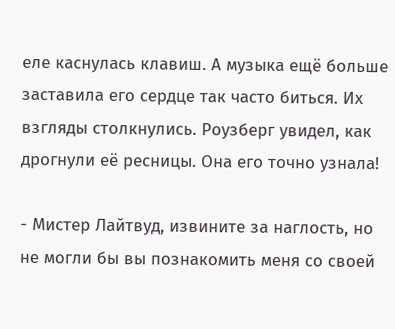еле каснулась клавиш. А музыка ещё больше заставила его сердце так часто биться. Их взгляды столкнулись. Роузберг увидел, как дрогнули её ресницы. Она его точно узнала!

- Мистер Лайтвуд, извините за наглость, но не могли бы вы познакомить меня со своей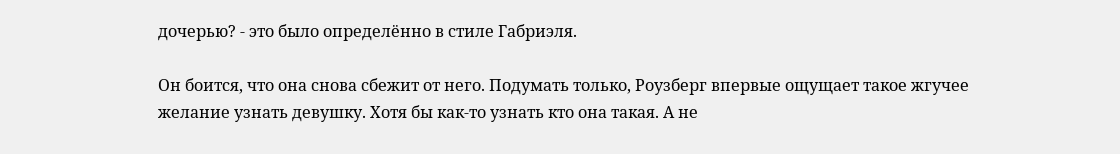дочерью? - это было определённо в стиле Габриэля.

Он боится, что она снова сбежит от него. Подумать только, Роузберг впервые ощущает такое жгучее желание узнать девушку. Хотя бы как-то узнать кто она такая. А не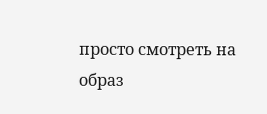просто смотреть на образ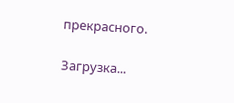прекрасного.

Загрузка...